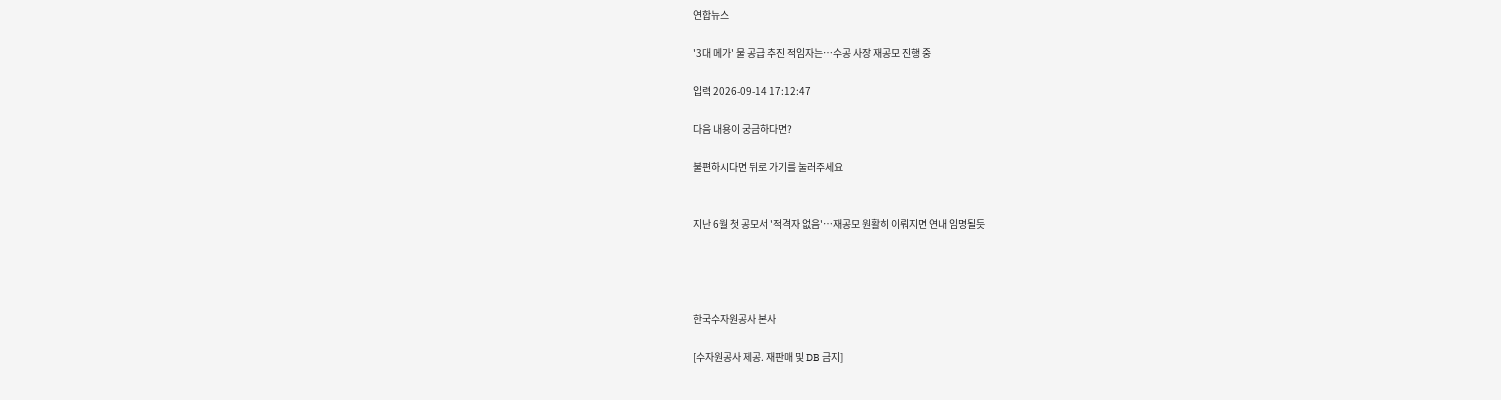연합뉴스

'3대 메가' 물 공급 추진 적임자는…수공 사장 재공모 진행 중

입력 2026-09-14 17:12:47

다음 내용이 궁금하다면?

불편하시다면 뒤로 가기를 눌러주세요


지난 6월 첫 공모서 '적격자 없음'…재공모 원활히 이뤄지면 연내 임명될듯




한국수자원공사 본사

[수자원공사 제공. 재판매 및 DB 금지]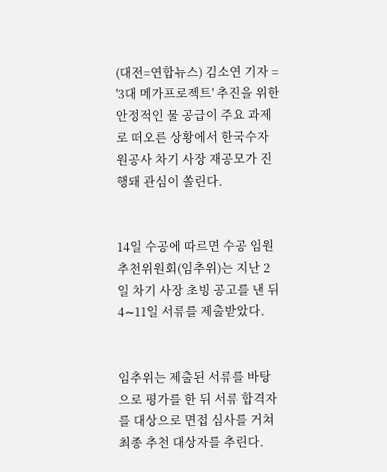(대전=연합뉴스) 김소연 기자 = '3대 메가프로젝트' 추진을 위한 안정적인 물 공급이 주요 과제로 떠오른 상황에서 한국수자원공사 차기 사장 재공모가 진행돼 관심이 쏠린다.


14일 수공에 따르면 수공 임원 추천위원회(임추위)는 지난 2일 차기 사장 초빙 공고를 낸 뒤 4∼11일 서류를 제출받았다.


임추위는 제출된 서류를 바탕으로 평가를 한 뒤 서류 합격자를 대상으로 면접 심사를 거쳐 최종 추천 대상자를 추린다.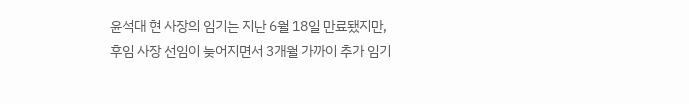윤석대 현 사장의 임기는 지난 6월 18일 만료됐지만, 후임 사장 선임이 늦어지면서 3개월 가까이 추가 임기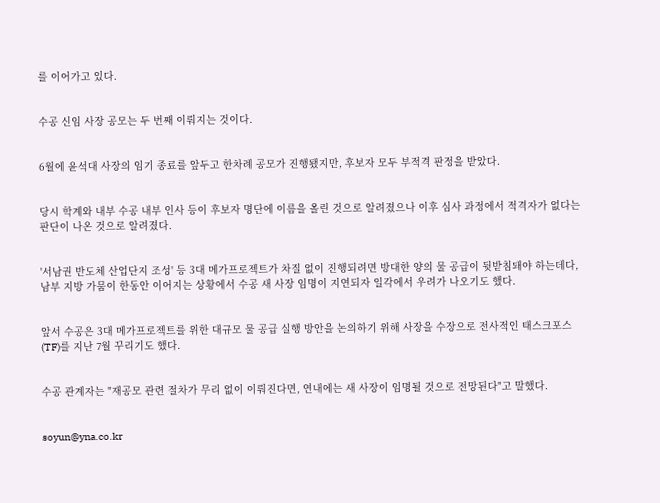를 이어가고 있다.


수공 신임 사장 공모는 두 번째 이뤄지는 것이다.


6월에 윤석대 사장의 임기 종료를 앞두고 한차례 공모가 진행됐지만, 후보자 모두 부적격 판정을 받았다.


당시 학계와 내부 수공 내부 인사 등이 후보자 명단에 이름을 올린 것으로 알려졌으나 이후 심사 과정에서 적격자가 없다는 판단이 나온 것으로 알려졌다.


'서남권 반도체 산업단지 조성' 등 3대 메가프로젝트가 차질 없이 진행되려면 방대한 양의 물 공급이 뒷받침돼야 하는데다, 남부 지방 가뭄이 한동안 이어지는 상황에서 수공 새 사장 임명이 지연되자 일각에서 우려가 나오기도 했다.


앞서 수공은 3대 메가프로젝트를 위한 대규모 물 공급 실행 방안을 논의하기 위해 사장을 수장으로 전사적인 태스크포스(TF)를 지난 7월 꾸리기도 했다.


수공 관계자는 "재공모 관련 절차가 무리 없이 이뤄진다면, 연내에는 새 사장이 임명될 것으로 전망된다"고 말했다.


soyun@yna.co.kr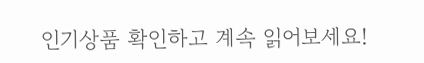인기상품 확인하고 계속 읽어보세요!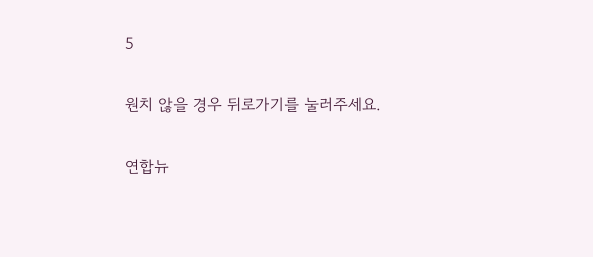5

원치 않을 경우 뒤로가기를 눌러주세요.

연합뉴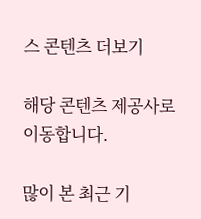스 콘텐츠 더보기

해당 콘텐츠 제공사로 이동합니다.

많이 본 최근 기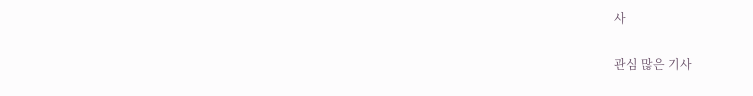사

관심 많은 기사